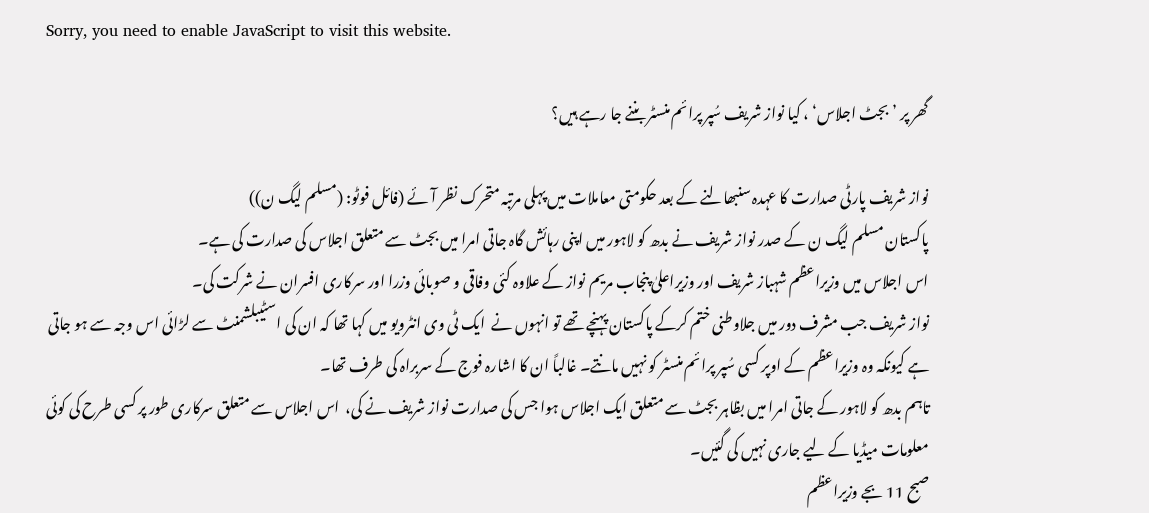Sorry, you need to enable JavaScript to visit this website.

گھر پر ’بجٹ اجلاس‘ ، کیا نواز شریف سُپر پرائم منسٹر بننے جا رہے ہیں؟

نواز شریف پارٹی صدارت کا عہدہ سنبھالنے کے بعد حکومتی معاملات میں پہلی مرتبہ متحرک نظر آئے (فائل فوٹو: (مسلم لیگ ن))
پاکستان مسلم لیگ ن کے صدر نواز شریف نے بدھ کو لاہور میں اپنی رہائش گاہ جاتی امرا میں بجٹ سے متعلق اجلاس کی صدارت کی ہے۔
اس اجلاس میں وزیراعظم شہباز شریف اور وزیراعلیٰ پنجاب مریم نواز کے علاوہ کئی وفاقی و صوبائی وزرا اور سرکاری افسران نے شرکت کی۔
نواز شریف جب مشرف دور میں جلاوطنی ختم کرکے پاکستان پہنچے تھے تو انہوں نے  ایک ٹی وی انٹرویو میں کہا تھا کہ ان کی اسٹیبلشمنٹ سے لڑائی اس وجہ سے ہو جاتی ہے کیونکہ وہ وزیراعظم کے اوپر کسی سُپر پرائم منسٹر کو نہیں مانتے۔ غالباً ان کا اشارہ فوج کے سربراہ کی طرف تھا۔
تاہم بدھ کو لاہور کے جاتی امرا میں بظاہر بجٹ سے متعلق ایک اجلاس ہوا جس کی صدارت نواز شریف نے کی،  اس اجلاس سے متعلق سرکاری طور پر کسی طرح کی کوئی معلومات میڈیا کے لیے جاری نہیں کی گئیں۔
صبح 11 بجے وزیراعظم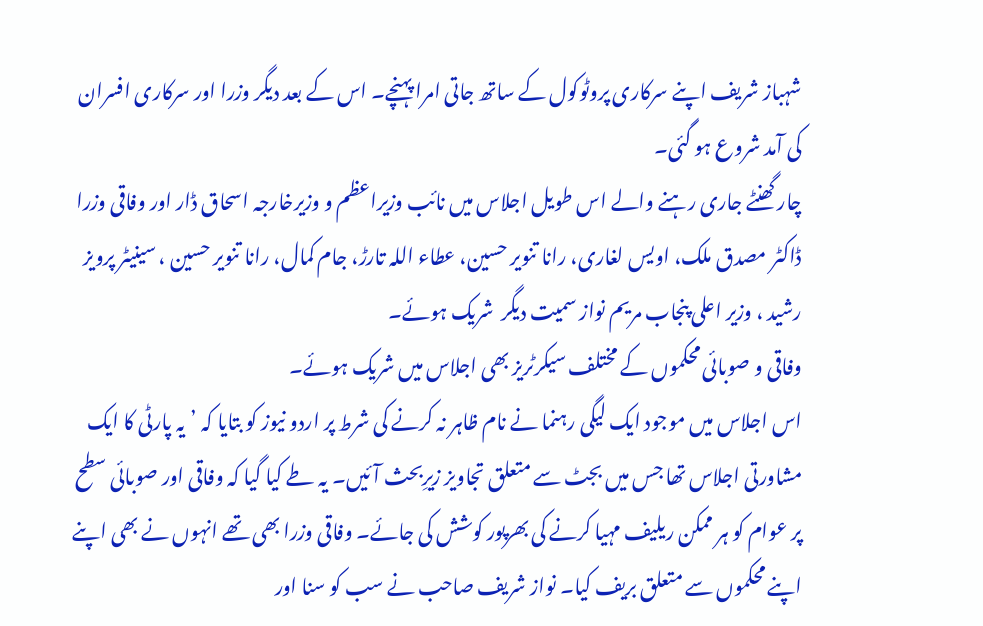شہباز شریف اپنے سرکاری پروٹوکول کے ساتھ جاتی امرا پہنچے۔ اس کے بعد دیگر وزرا اور سرکاری افسران کی آمد شروع ہو گئی۔
چار گھنٹے جاری رہنے والے اس طویل اجلاس میں نائب وزیراعظم و وزیرخارجہ اسحاق ڈار اور وفاقی وزرا ڈاکٹر مصدق ملک، اویس لغاری، رانا تنویر حسین، عطاء اللہ تارڑ، جام کمال، رانا تنویر حسین ، سینیٹر پرویز رشید ، وزیر اعلی پنجاب مریم نواز سمیت دیگر  شریک ہوئے۔
وفاقی و صوبائی محکموں کے مختلف سیکرٹریز بھی اجلاس میں شریک ہوئے۔
اس اجلاس میں موجود ایک لیگی رہنما نے نام ظاہر نہ کرنے کی شرط پر اردو نیوز کو بتایا کہ ’یہ پارٹی کا ایک مشاورتی اجلاس تھا جس میں بجٹ سے متعلق تجاویز زیرِبحث آئیں۔ یہ طے کیا گیا کہ وفاقی اور صوبائی سطح پر عوام کو ہر ممکن ریلیف مہیا کرنے کی بھرپور کوشش کی جائے۔ وفاقی وزرا بھی تھے انہوں نے بھی اپنے اپنے محکموں سے متعلق بریف کیا۔ نواز شریف صاحب نے سب کو سنا اور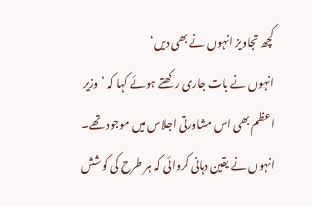کچھ تجاویز انہوں نے بھی دیں‘
انہوں نے بات جاری رکھتے ہوئے کہا کہ ’وزیر اعظم بھی اس مشاورتی اجلاس میں موجود تھے۔ انہوں نے یقین دہانی کروائی کہ ہر طرح کی کوشش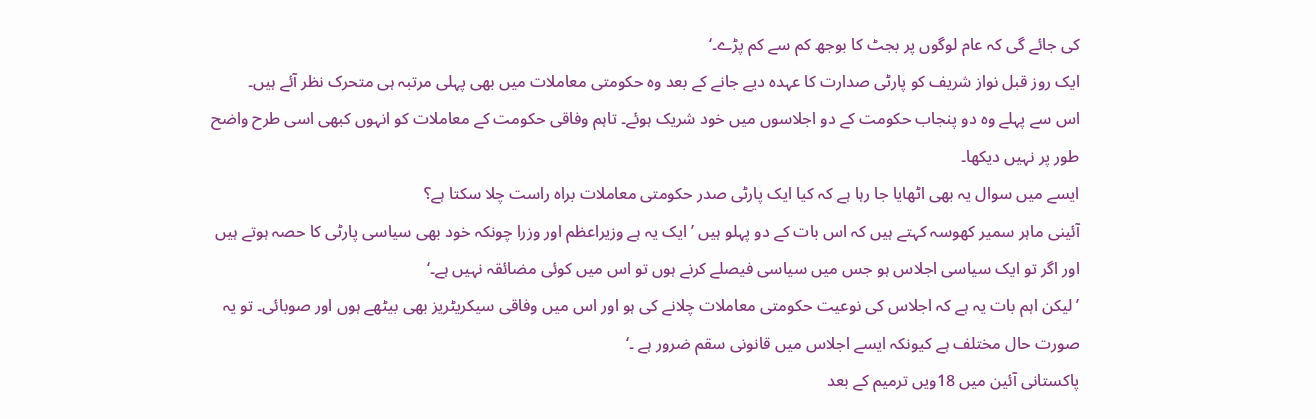کی جائے گی کہ عام لوگوں پر بجٹ کا بوجھ کم سے کم پڑے۔‘
ایک روز قبل نواز شریف کو پارٹی صدارت کا عہدہ دیے جانے کے بعد وہ حکومتی معاملات میں بھی پہلی مرتبہ ہی متحرک نظر آئے ہیں۔
اس سے پہلے وہ دو پنجاب حکومت کے دو اجلاسوں میں خود شریک ہوئے۔ تاہم وفاقی حکومت کے معاملات کو انہوں کبھی اسی طرح واضح طور پر نہیں دیکھا۔
ایسے میں سوال یہ بھی اٹھایا جا رہا ہے کہ کیا ایک پارٹی صدر حکومتی معاملات براہ راست چلا سکتا ہے؟
آئینی ماہر سمیر کھوسہ کہتے ہیں کہ اس بات کے دو پہلو ہیں ’ایک یہ ہے وزیراعظم اور وزرا چونکہ خود بھی سیاسی پارٹی کا حصہ ہوتے ہیں اور اگر تو ایک سیاسی اجلاس ہو جس میں سیاسی فیصلے کرنے ہوں تو اس میں کوئی مضائقہ نہیں ہے۔‘
’لیکن اہم بات یہ ہے کہ اجلاس کی نوعیت حکومتی معاملات چلانے کی ہو اور اس میں وفاقی سیکریٹریز بھی بیٹھے ہوں اور صوبائی۔ تو یہ صورت حال مختلف ہے کیونکہ ایسے اجلاس میں قانونی سقم ضرور ہے ۔‘
پاکستانی آئین میں 18ویں ترمیم کے بعد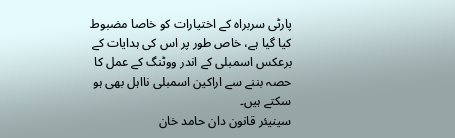پارٹی سربراہ کے اختیارات کو خاصا مضبوط کیا گیا ہے، خاص طور پر اس کی ہدایات کے برعکس اسمبلی کے اندر ووٹنگ کے عمل کا حصہ بننے سے اراکین اسمبلی نااہل بھی ہو سکتے ہیں۔
سینیئر قانون دان حامد خان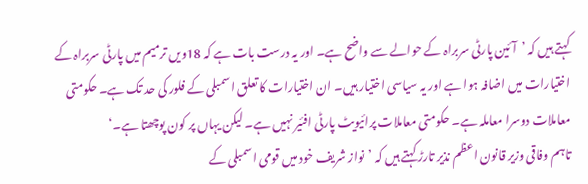کہتے ہیں کہ ’آئین پارٹی سربراہ کے حوالے سے واضح ہے۔ اور یہ درست بات ہے کہ 18ویں ترمیم میں پارٹی سربراہ کے اختیارات میں اضافہ ہوا ہے اور یہ سیاسی اختیار ہیں۔ ان اختیارات کا تعلق اسمبلی کے فلور کی حد تک ہے۔ حکومتی معاملات دوسرا معاملہ ہے۔ حکومتی معاملات پرائیویٹ پارٹی افئیر نہیں ہے۔ لیکن یہاں پر کون پوچھتا ہے۔‘
تاہم وفاقی وزیر قانون اعظم نذیر تارڑ کہتے ہیں کہ ’نواز شریف خود میں قومی اسمبلی کے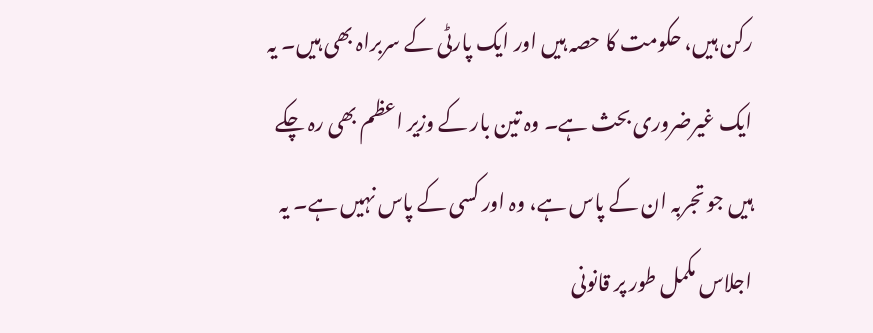رکن ہیں، حکومت کا حصہ ہیں اور ایک پارٹی کے سربراہ بھی ہیں۔ یہ ایک غیرضروری بحث ہے۔ وہ تین بار کے وزیر اعظم بھی رہ چکے ہیں جو تجربہ ان کے پاس ہے، وہ اور کسی کے پاس نہیں ہے۔ یہ اجلاس مکمل طور پر قانونی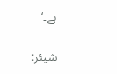ہے۔‘

شیئر: